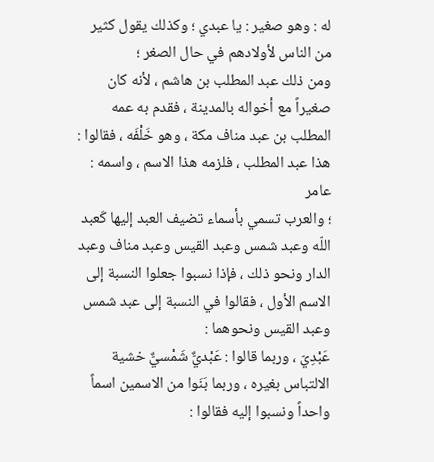له : وهو صغير : يا عبدي ؛ وكذلك يقول كثير من الناس لأولادهم في حال الصغر ؛
ومن ذلك عبد المطلب بن هاشم ، لأنه كان صغيراً مع أخواله بالمدينة ، فقدم به عمه المطلب بن عبد مناف مكة ، وهو خَلْفَه ، فقالوا : هذا عبد المطلب ، فلزمه هذا الاسم ، واسمه : عامر
؛ والعرب تسمي بأسماء تضيف العبد إليها كَعبد اللّه وعبد شمس وعبد القيس وعبد مناف وعبد الدار ونحو ذلك ، فإذا نسبوا جعلوا النسبة إلى الاسم الأول ، فقالوا في النسبة إلى عبد شمس وعبد القيس ونحوهما :
عَبْدِيّ ، وربما قالوا : عَبْديٌّ شَمْسيٌّ خشية الالتباس بغيره ، وربما بَنَوا من الاسمين اسماً واحداً ونسبوا إليه فقالوا :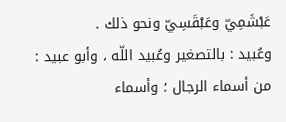عَبْشَمِيّ وعَبْقَسِيّ ونحو ذلك .
وعُبيد : بالتصغير وعُبيد اللّه ، وأبو عبيد :
من أسماء الرجال ؛ وأسماء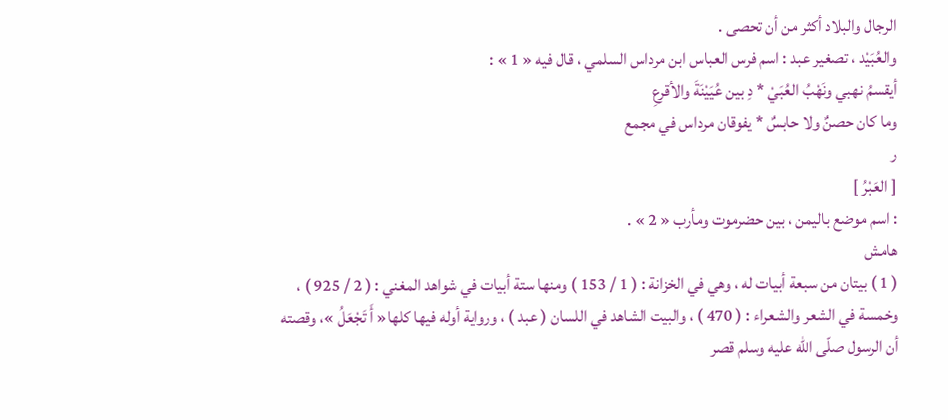الرجال والبلاد أكثر من أن تحصى .
والعُبَيْد ، تصغير عبد : اسم فرس العباس ابن مرداس السلمي ، قال فيه « 1 » :
أيقسمُ نهبي ونَهْبُ العُبَيْ * دِ بين عُيَيْنَةَ والأقرعِ
وما كان حصنٌ ولا حابسٌ * يفوقان مرداس في مجمع
ر
[ العَبْرُ ]
: اسم موضع باليمن ، بين حضرموت ومأرب « 2 » .
هامش
( 1 ) بيتان من سبعة أبيات له ، وهي في الخزانة : ( 1 / 153 ) ومنها ستة أبيات في شواهد المغني : ( 2 / 925 ) ، وخمسة في الشعر والشعراء : ( 470 ) ، والبيت الشاهد في اللسان ( عبد ) ، ورواية أوله فيها كلها« أَ تَجْعَلُ »، وقصته أن الرسول صلّى اللّه عليه وسلم قصر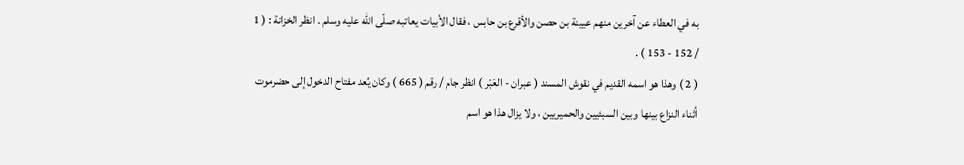به في العطاء عن آخرين منهم عيينة بن حصن والأقرع بن حابس ، فقال الأبيات يعاتبه صلّى اللّه عليه وسلم . انظر الخزانة : ( 1 / 152 - 153 ) .
( 2 ) وهذا هو اسمه القديم في نقوش المسند ( عبران - العَبْر ) انظر جام / رقم ( 665 ) وكان يُعد مفتاح الدخول إلى حضرموت أثناء النزاع بينها وبين السبئيين والحميريين ، ولا يزال هذا هو اسم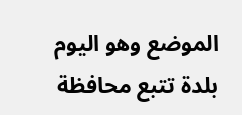الموضع وهو اليوم بلدة تتبع محافظة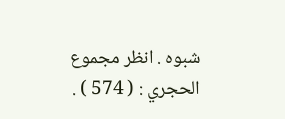شبوه . انظر مجموع الحجري : ( 574 ) .